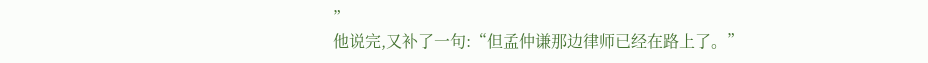”
他说完,又补了一句:“但孟仲谦那边律师已经在路上了。”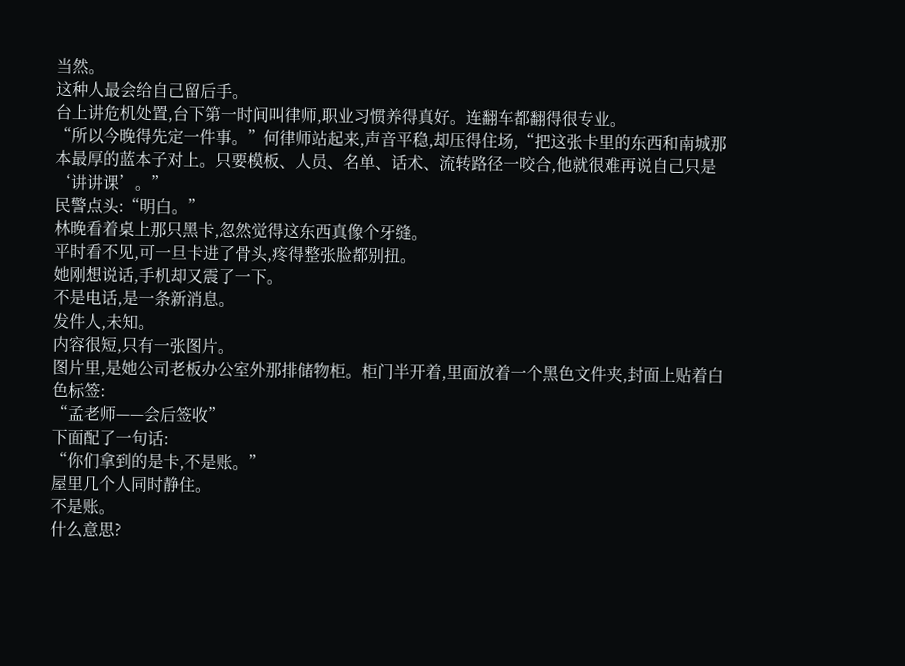当然。
这种人最会给自己留后手。
台上讲危机处置,台下第一时间叫律师,职业习惯养得真好。连翻车都翻得很专业。
“所以今晚得先定一件事。”何律师站起来,声音平稳,却压得住场,“把这张卡里的东西和南城那本最厚的蓝本子对上。只要模板、人员、名单、话术、流转路径一咬合,他就很难再说自己只是‘讲讲课’。”
民警点头:“明白。”
林晚看着桌上那只黑卡,忽然觉得这东西真像个牙缝。
平时看不见,可一旦卡进了骨头,疼得整张脸都别扭。
她刚想说话,手机却又震了一下。
不是电话,是一条新消息。
发件人,未知。
内容很短,只有一张图片。
图片里,是她公司老板办公室外那排储物柜。柜门半开着,里面放着一个黑色文件夹,封面上贴着白色标签:
“孟老师——会后签收”
下面配了一句话:
“你们拿到的是卡,不是账。”
屋里几个人同时静住。
不是账。
什么意思?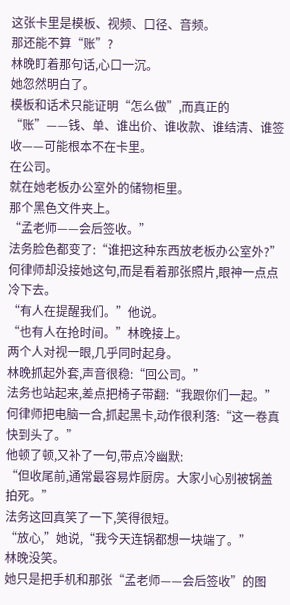这张卡里是模板、视频、口径、音频。
那还能不算“账”?
林晚盯着那句话,心口一沉。
她忽然明白了。
模板和话术只能证明“怎么做”,而真正的“账”——钱、单、谁出价、谁收款、谁结清、谁签收——可能根本不在卡里。
在公司。
就在她老板办公室外的储物柜里。
那个黑色文件夹上。
“孟老师——会后签收。”
法务脸色都变了:“谁把这种东西放老板办公室外?”
何律师却没接她这句,而是看着那张照片,眼神一点点冷下去。
“有人在提醒我们。”他说。
“也有人在抢时间。”林晚接上。
两个人对视一眼,几乎同时起身。
林晚抓起外套,声音很稳:“回公司。”
法务也站起来,差点把椅子带翻:“我跟你们一起。”
何律师把电脑一合,抓起黑卡,动作很利落:“这一卷真快到头了。”
他顿了顿,又补了一句,带点冷幽默:
“但收尾前,通常最容易炸厨房。大家小心别被锅盖拍死。”
法务这回真笑了一下,笑得很短。
“放心,”她说,“我今天连锅都想一块端了。”
林晚没笑。
她只是把手机和那张“孟老师——会后签收”的图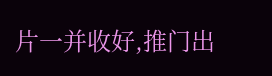片一并收好,推门出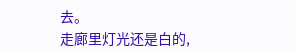去。
走廊里灯光还是白的,